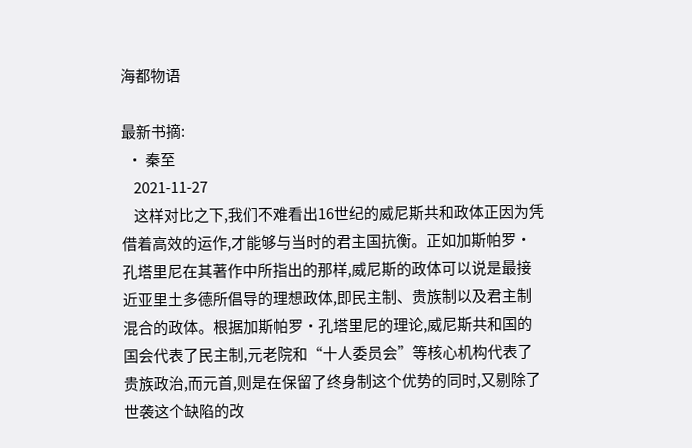海都物语

最新书摘:
  • 秦至
    2021-11-27
    这样对比之下,我们不难看出16世纪的威尼斯共和政体正因为凭借着高效的运作,才能够与当时的君主国抗衡。正如加斯帕罗・孔塔里尼在其著作中所指出的那样,威尼斯的政体可以说是最接近亚里土多德所倡导的理想政体,即民主制、贵族制以及君主制混合的政体。根据加斯帕罗・孔塔里尼的理论,威尼斯共和国的国会代表了民主制,元老院和“十人委员会”等核心机构代表了贵族政治,而元首,则是在保留了终身制这个优势的同时,又剔除了世袭这个缺陷的改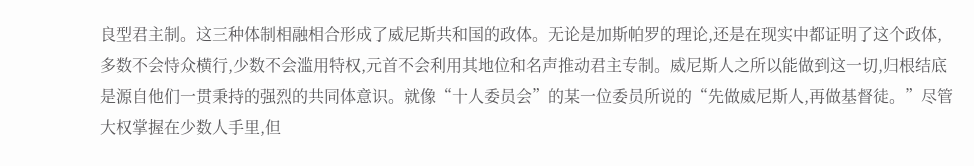良型君主制。这三种体制相融相合形成了威尼斯共和国的政体。无论是加斯帕罗的理论,还是在现实中都证明了这个政体,多数不会恃众横行,少数不会滥用特权,元首不会利用其地位和名声推动君主专制。威尼斯人之所以能做到这一切,归根结底是源自他们一贯秉持的强烈的共同体意识。就像“十人委员会”的某一位委员所说的“先做威尼斯人,再做基督徒。”尽管大权掌握在少数人手里,但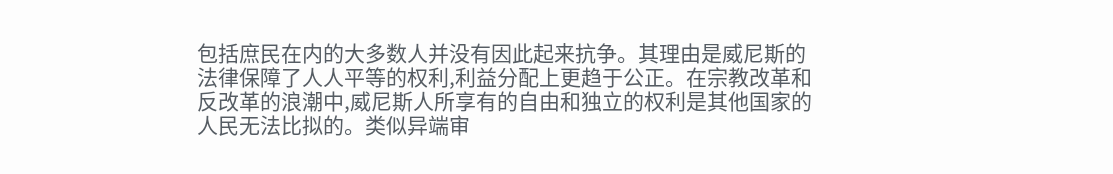包括庶民在内的大多数人并没有因此起来抗争。其理由是威尼斯的法律保障了人人平等的权利,利益分配上更趋于公正。在宗教改革和反改革的浪潮中,威尼斯人所享有的自由和独立的权利是其他国家的人民无法比拟的。类似异端审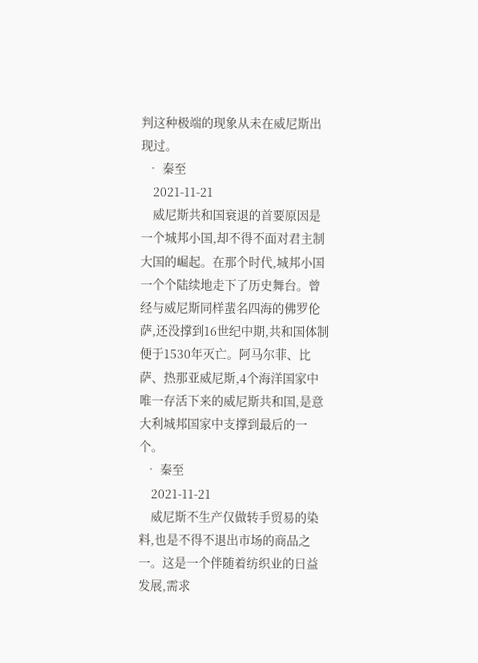判这种极端的现象从未在威尼斯出现过。
  • 秦至
    2021-11-21
    威尼斯共和国衰退的首要原因是一个城邦小国,却不得不面对君主制大国的崛起。在那个时代,城邦小国一个个陆续地走下了历史舞台。曾经与威尼斯同样蜚名四海的佛罗伦萨,还没撑到16世纪中期,共和国体制便于1530年灭亡。阿马尔菲、比萨、热那亚威尼斯,4个海洋国家中唯一存活下来的威尼斯共和国,是意大利城邦国家中支撑到最后的一个。
  • 秦至
    2021-11-21
    威尼斯不生产仅做转手贸易的染料,也是不得不退出市场的商品之一。这是一个伴随着纺织业的日益发展,需求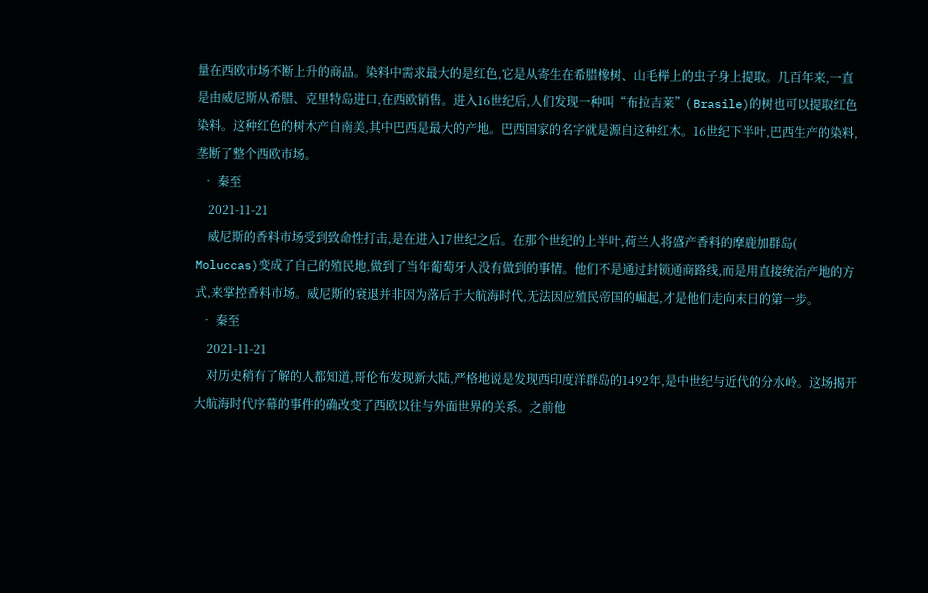量在西欧市场不断上升的商品。染料中需求最大的是红色,它是从寄生在希腊橡树、山毛榉上的虫子身上提取。几百年来,一直是由威尼斯从希腊、克里特岛进口,在西欧销售。进入16世纪后,人们发现一种叫“布拉吉莱”( Brasile)的树也可以提取红色染料。这种红色的树木产自南美,其中巴西是最大的产地。巴西国家的名字就是源自这种红木。16世纪下半叶,巴西生产的染料,垄断了整个西欧市场。
  • 秦至
    2021-11-21
    威尼斯的香料市场受到致命性打击,是在进入17世纪之后。在那个世纪的上半叶,荷兰人将盛产香料的摩鹿加群岛( Moluccas)变成了自己的殖民地,做到了当年葡萄牙人没有做到的事情。他们不是通过封锁通商路线,而是用直接统治产地的方式,来掌控香料市场。威尼斯的衰退并非因为落后于大航海时代,无法因应殖民帝国的崛起,才是他们走向末日的第一步。
  • 秦至
    2021-11-21
    对历史稍有了解的人都知道,哥伦布发现新大陆,严格地说是发现西印度洋群岛的1492年,是中世纪与近代的分水岭。这场揭开大航海时代序幕的事件的确改变了西欧以往与外面世界的关系。之前他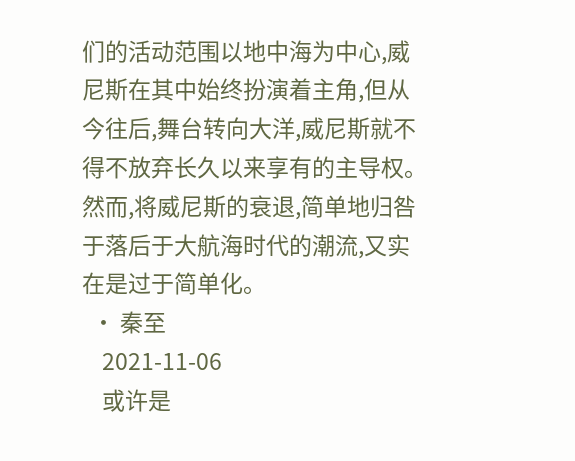们的活动范围以地中海为中心,威尼斯在其中始终扮演着主角,但从今往后,舞台转向大洋,威尼斯就不得不放弃长久以来享有的主导权。然而,将威尼斯的衰退,简单地归咎于落后于大航海时代的潮流,又实在是过于简单化。
  • 秦至
    2021-11-06
    或许是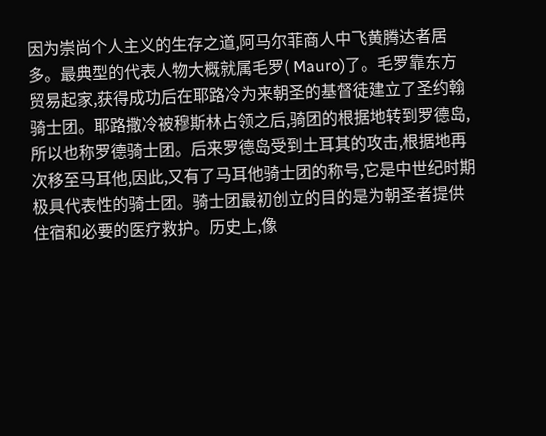因为崇尚个人主义的生存之道,阿马尔菲商人中飞黄腾达者居多。最典型的代表人物大概就属毛罗( Mauro)了。毛罗靠东方贸易起家,获得成功后在耶路冷为来朝圣的基督徒建立了圣约翰骑士团。耶路撒冷被穆斯林占领之后,骑团的根据地转到罗德岛,所以也称罗德骑士团。后来罗德岛受到土耳其的攻击,根据地再次移至马耳他,因此,又有了马耳他骑士团的称号,它是中世纪时期极具代表性的骑士团。骑士团最初创立的目的是为朝圣者提供住宿和必要的医疗救护。历史上,像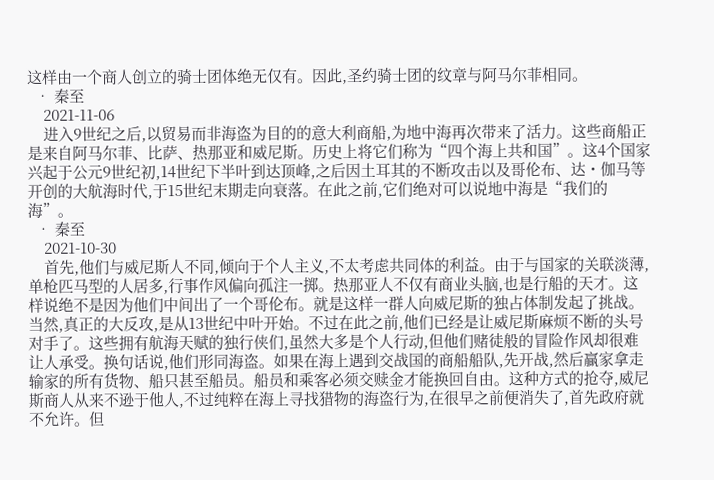这样由一个商人创立的骑士团体绝无仅有。因此,圣约骑士团的纹章与阿马尔菲相同。
  • 秦至
    2021-11-06
    进入9世纪之后,以贸易而非海盗为目的的意大利商船,为地中海再次带来了活力。这些商船正是来自阿马尔菲、比萨、热那亚和威尼斯。历史上将它们称为“四个海上共和国”。这4个国家兴起于公元9世纪初,14世纪下半叶到达顶峰,之后因土耳其的不断攻击以及哥伦布、达・伽马等开创的大航海时代,于15世纪末期走向衰落。在此之前,它们绝对可以说地中海是“我们的海”。
  • 秦至
    2021-10-30
    首先,他们与威尼斯人不同,倾向于个人主义,不太考虑共同体的利益。由于与国家的关联淡薄,单枪匹马型的人居多,行事作风偏向孤注一掷。热那亚人不仅有商业头脑,也是行船的天才。这样说绝不是因为他们中间出了一个哥伦布。就是这样一群人向威尼斯的独占体制发起了挑战。当然,真正的大反攻,是从13世纪中叶开始。不过在此之前,他们已经是让威尼斯麻烦不断的头号对手了。这些拥有航海天赋的独行侠们,虽然大多是个人行动,但他们赌徒般的冒险作风却很难让人承受。换句话说,他们形同海盗。如果在海上遇到交战国的商船船队,先开战,然后贏家拿走输家的所有货物、船只甚至船员。船员和乘客必须交赎金才能换回自由。这种方式的抢夺,威尼斯商人从来不逊于他人,不过纯粹在海上寻找猎物的海盗行为,在很早之前便消失了,首先政府就不允许。但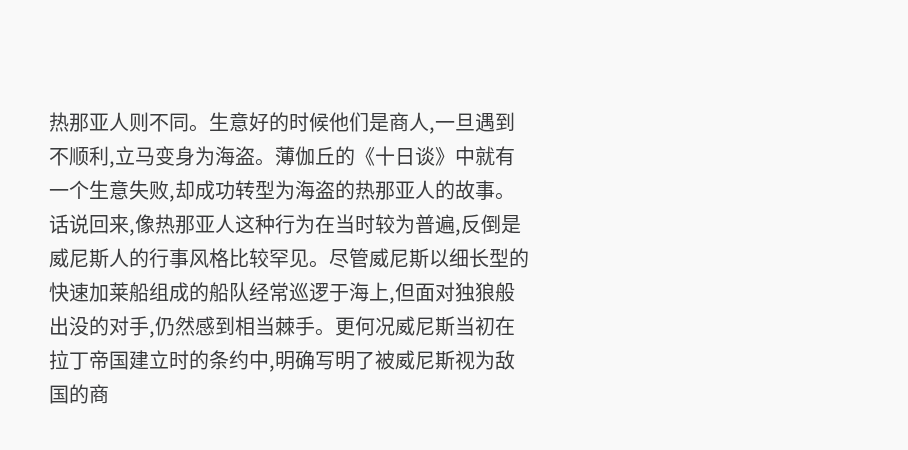热那亚人则不同。生意好的时候他们是商人,一旦遇到不顺利,立马变身为海盗。薄伽丘的《十日谈》中就有一个生意失败,却成功转型为海盗的热那亚人的故事。话说回来,像热那亚人这种行为在当时较为普遍,反倒是威尼斯人的行事风格比较罕见。尽管威尼斯以细长型的快速加莱船组成的船队经常巡逻于海上,但面对独狼般出没的对手,仍然感到相当棘手。更何况威尼斯当初在拉丁帝国建立时的条约中,明确写明了被威尼斯视为敌国的商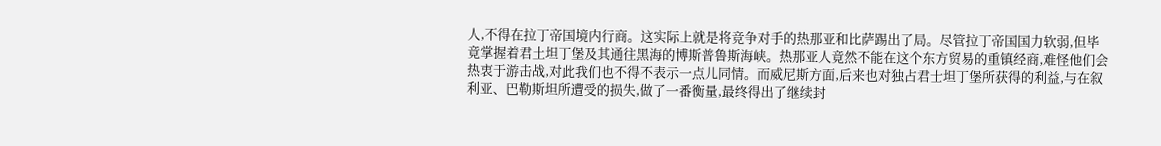人,不得在拉丁帝国境内行商。这实际上就是将竞争对手的热那亚和比萨踢出了局。尽管拉丁帝国国力软弱,但毕竟掌握着君土坦丁堡及其通往黑海的博斯普鲁斯海峡。热那亚人竟然不能在这个东方贸易的重镇经商,难怪他们会热衷于游击战,对此我们也不得不表示一点儿同情。而威尼斯方面,后来也对独占君士坦丁堡所获得的利益,与在叙利亚、巴勒斯坦所遭受的损失,做了一番衡量,最终得出了继续封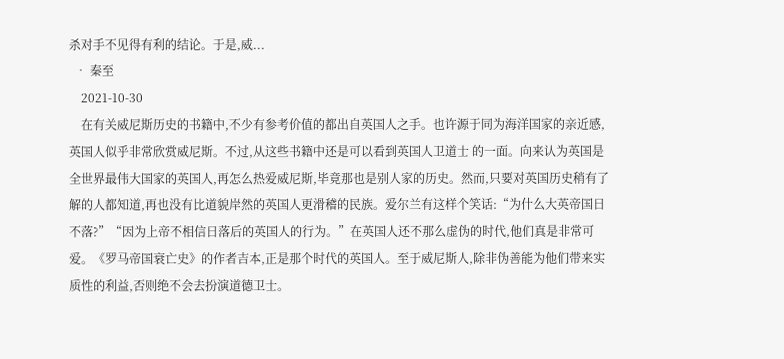杀对手不见得有利的结论。于是,威...
  • 秦至
    2021-10-30
    在有关威尼斯历史的书籍中,不少有参考价值的都出自英国人之手。也许源于同为海洋国家的亲近感,英国人似乎非常欣赏威尼斯。不过,从这些书籍中还是可以看到英国人卫道士 的一面。向来认为英国是全世界最伟大国家的英国人,再怎么热爱威尼斯,毕竟那也是别人家的历史。然而,只要对英国历史稍有了解的人都知道,再也没有比道貌岸然的英国人更滑稽的民族。爱尔兰有这样个笑话:“为什么大英帝国日不落?”“因为上帝不相信日落后的英国人的行为。”在英国人还不那么虚伪的时代,他们真是非常可爱。《罗马帝国衰亡史》的作者吉本,正是那个时代的英国人。至于威尼斯人,除非伪善能为他们带来实质性的利益,否则绝不会去扮演道德卫士。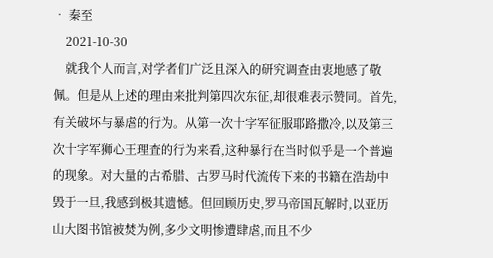• 秦至
    2021-10-30
    就我个人而言,对学者们广泛且深入的研究调查由衷地感了敬佩。但是从上述的理由来批判第四次东征,却很难表示赞同。首先,有关破坏与暴虐的行为。从第一次十字军征服耶路撒冷,以及第三次十字军狮心王理査的行为来看,这种暴行在当时似乎是一个普遍的现象。对大量的古希腊、古罗马时代流传下来的书籍在浩劫中毁于一旦,我感到极其遗憾。但回顾历史,罗马帝国瓦解时,以亚历山大图书馆被焚为例,多少文明惨遭肆虐,而且不少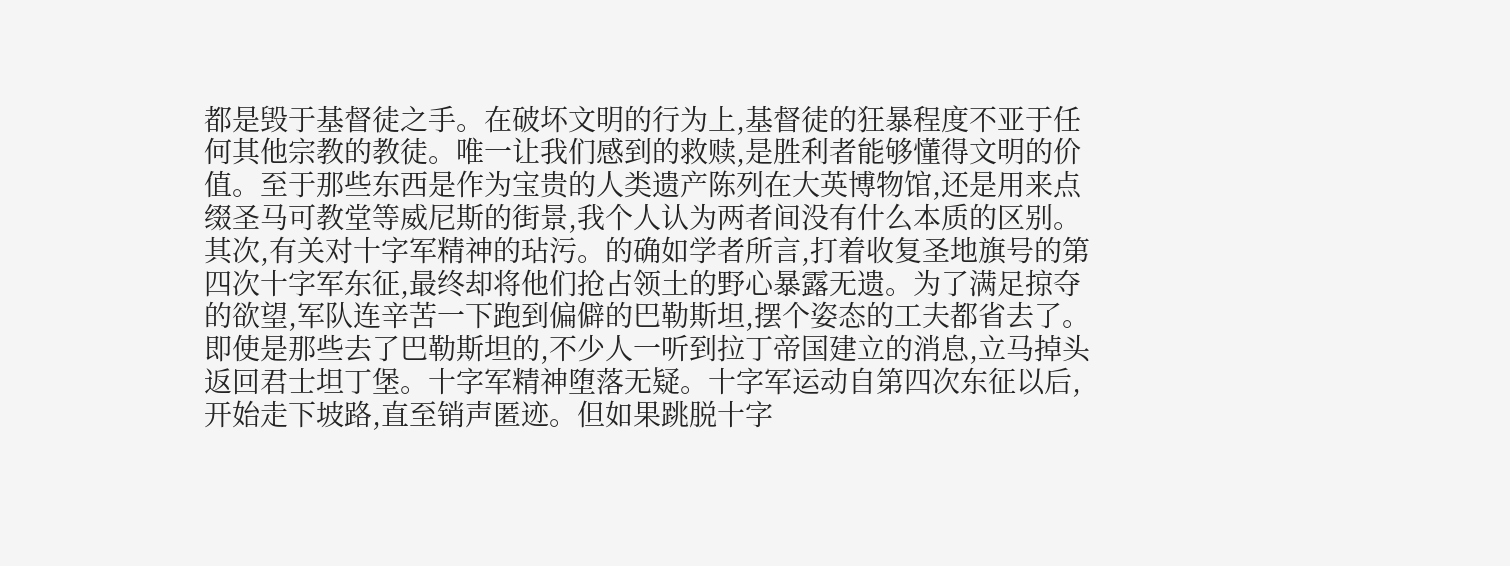都是毁于基督徒之手。在破坏文明的行为上,基督徒的狂暴程度不亚于任何其他宗教的教徒。唯一让我们感到的救赎,是胜利者能够懂得文明的价值。至于那些东西是作为宝贵的人类遗产陈列在大英博物馆,还是用来点缀圣马可教堂等威尼斯的街景,我个人认为两者间没有什么本质的区别。其次,有关对十字军精神的玷污。的确如学者所言,打着收复圣地旗号的第四次十字军东征,最终却将他们抢占领土的野心暴露无遗。为了满足掠夺的欲望,军队连辛苦一下跑到偏僻的巴勒斯坦,摆个姿态的工夫都省去了。即使是那些去了巴勒斯坦的,不少人一听到拉丁帝国建立的消息,立马掉头返回君士坦丁堡。十字军精神堕落无疑。十字军运动自第四次东征以后,开始走下坡路,直至销声匿迹。但如果跳脱十字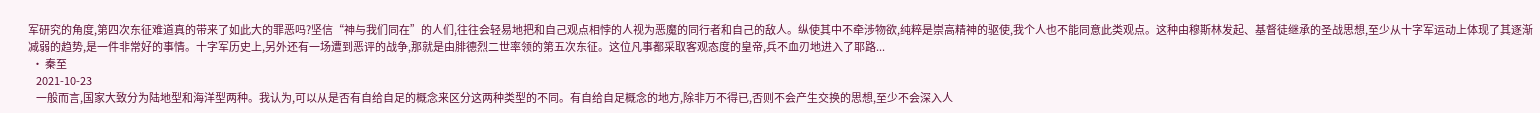军研究的角度,第四次东征难道真的带来了如此大的罪恶吗?坚信“神与我们同在”的人们,往往会轻易地把和自己观点相悖的人视为恶魔的同行者和自己的敌人。纵使其中不牵涉物欲,纯粹是崇高精神的驱使,我个人也不能同意此类观点。这种由穆斯林发起、基督徒继承的圣战思想,至少从十字军运动上体现了其逐渐减弱的趋势,是一件非常好的事情。十字军历史上,另外还有一场遭到恶评的战争,那就是由腓德烈二世率领的第五次东征。这位凡事都采取客观态度的皇帝,兵不血刃地进入了耶路...
  • 秦至
    2021-10-23
    一般而言,国家大致分为陆地型和海洋型两种。我认为,可以从是否有自给自足的概念来区分这两种类型的不同。有自给自足概念的地方,除非万不得已,否则不会产生交换的思想,至少不会深入人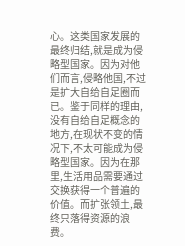心。这类国家发展的最终归结,就是成为侵略型国家。因为对他们而言,侵略他国,不过是扩大自给自足圈而已。鉴于同样的理由,没有自给自足概念的地方,在现状不变的情况下,不太可能成为侵略型国家。因为在那里,生活用品需要通过交换获得一个普遍的价值。而扩张领土,最终只落得资源的浪费。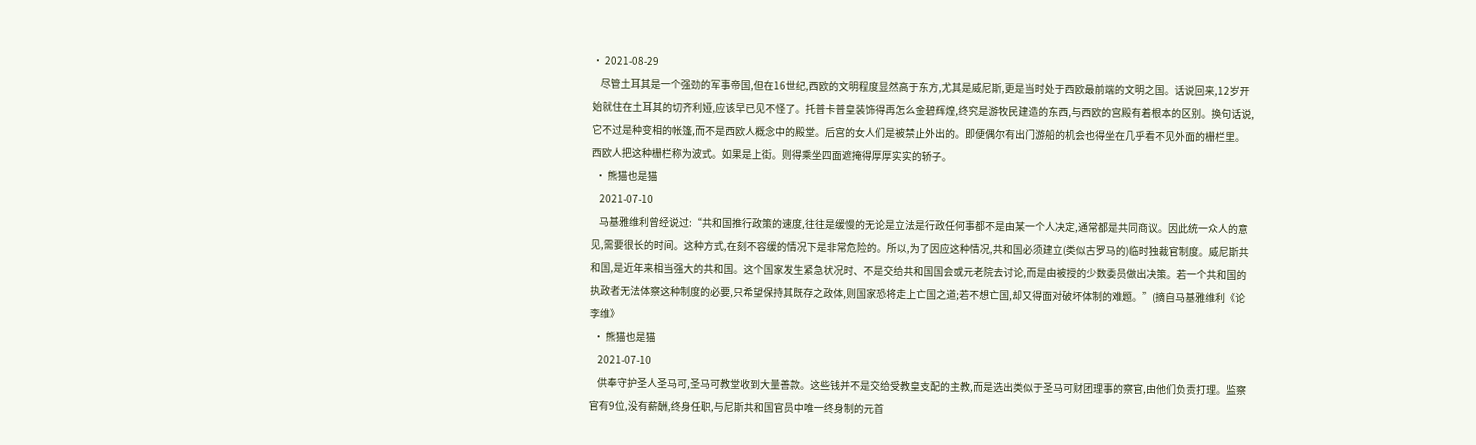• 2021-08-29
    尽管土耳其是一个强劲的军事帝国,但在16世纪,西欧的文明程度显然高于东方,尤其是威尼斯,更是当时处于西欧最前端的文明之国。话说回来,12岁开始就住在土耳其的切齐利娅,应该早已见不怪了。托普卡普皇装饰得再怎么金碧辉煌,终究是游牧民建造的东西,与西欧的宫殿有着根本的区别。换句话说,它不过是种变相的帐篷,而不是西欧人概念中的殿堂。后宫的女人们是被禁止外出的。即便偶尔有出门游船的机会也得坐在几乎看不见外面的栅栏里。西欧人把这种栅栏称为波式。如果是上街。则得乘坐四面遮掩得厚厚实实的轿子。
  • 熊猫也是猫
    2021-07-10
    马基雅维利曾经说过:“共和国推行政策的速度,往往是缓慢的无论是立法是行政任何事都不是由某一个人决定,通常都是共同商议。因此统一众人的意见,需要很长的时间。这种方式,在刻不容缓的情况下是非常危险的。所以,为了因应这种情况,共和国必须建立(类似古罗马的)临时独裁官制度。威尼斯共和国,是近年来相当强大的共和国。这个国家发生紧急状况时、不是交给共和国国会或元老院去讨论,而是由被授的少数委员做出决策。若一个共和国的执政者无法体察这种制度的必要,只希望保持其既存之政体,则国家恐将走上亡国之道;若不想亡国,却又得面对破坏体制的难题。”(摘自马基雅维利《论李维》
  • 熊猫也是猫
    2021-07-10
    供奉守护圣人圣马可,圣马可教堂收到大量善款。这些钱并不是交给受教皇支配的主教,而是选出类似于圣马可财团理事的察官,由他们负责打理。监察官有9位,没有薪酬,终身任职,与尼斯共和国官员中唯一终身制的元首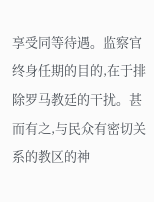享受同等待遇。监察官终身任期的目的,在于排除罗马教廷的干扰。甚而有之,与民众有密切关系的教区的神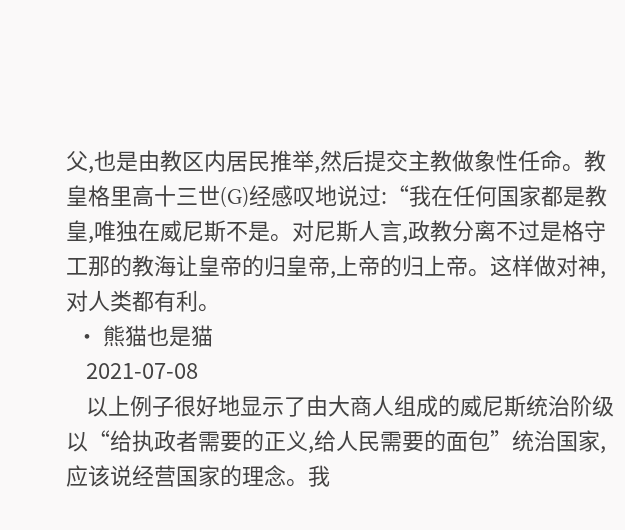父,也是由教区内居民推举,然后提交主教做象性任命。教皇格里高十三世(G)经感叹地说过:“我在任何国家都是教皇,唯独在威尼斯不是。对尼斯人言,政教分离不过是格守工那的教海让皇帝的归皇帝,上帝的归上帝。这样做对神,对人类都有利。
  • 熊猫也是猫
    2021-07-08
    以上例子很好地显示了由大商人组成的威尼斯统治阶级以“给执政者需要的正义,给人民需要的面包”统治国家,应该说经营国家的理念。我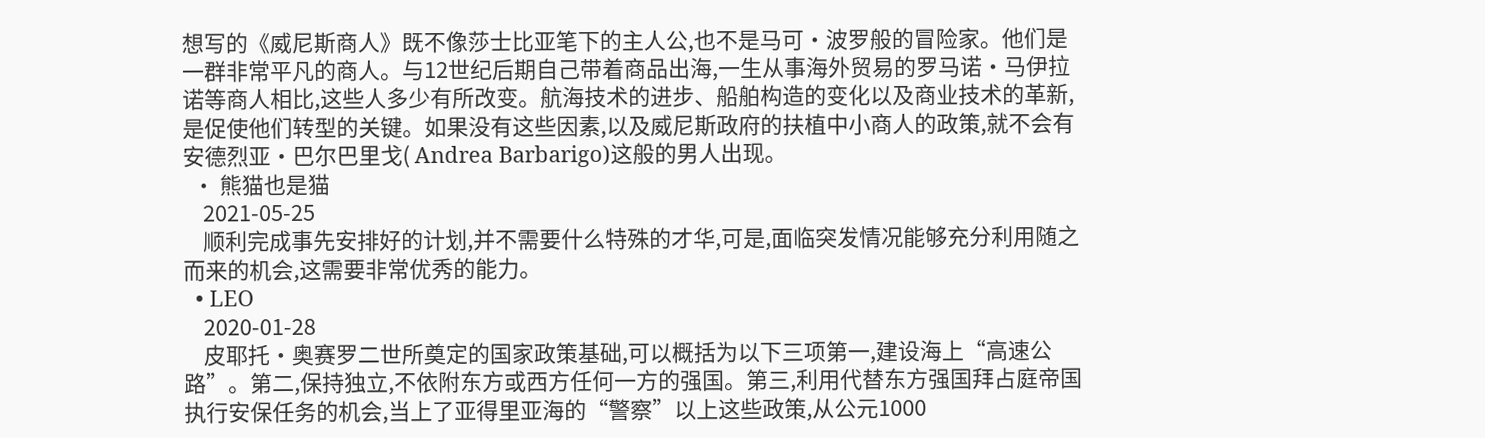想写的《威尼斯商人》既不像莎士比亚笔下的主人公,也不是马可·波罗般的冒险家。他们是一群非常平凡的商人。与12世纪后期自己带着商品出海,一生从事海外贸易的罗马诺·马伊拉诺等商人相比,这些人多少有所改变。航海技术的进步、船舶构造的变化以及商业技术的革新,是促使他们转型的关键。如果没有这些因素,以及威尼斯政府的扶植中小商人的政策,就不会有安德烈亚・巴尔巴里戈( Andrea Barbarigo)这般的男人出现。
  • 熊猫也是猫
    2021-05-25
    顺利完成事先安排好的计划,并不需要什么特殊的才华,可是,面临突发情况能够充分利用随之而来的机会,这需要非常优秀的能力。
  • LEO
    2020-01-28
    皮耶托・奥赛罗二世所奠定的国家政策基础,可以概括为以下三项第一,建设海上“高速公路”。第二,保持独立,不依附东方或西方任何一方的强国。第三,利用代替东方强国拜占庭帝国执行安保任务的机会,当上了亚得里亚海的“警察”以上这些政策,从公元1000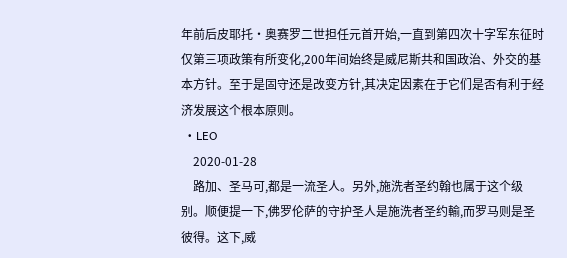年前后皮耶托・奥赛罗二世担任元首开始,一直到第四次十字军东征时仅第三项政策有所变化,200年间始终是威尼斯共和国政治、外交的基本方针。至于是固守还是改变方针,其决定因素在于它们是否有利于经济发展这个根本原则。
  • LEO
    2020-01-28
    路加、圣马可,都是一流圣人。另外,施洗者圣约翰也属于这个级别。顺便提一下,佛罗伦萨的守护圣人是施洗者圣约輸,而罗马则是圣彼得。这下,威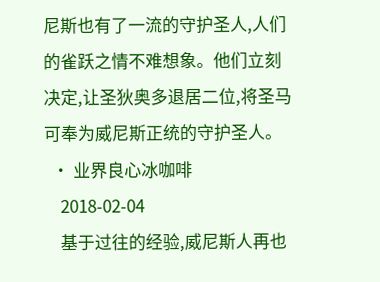尼斯也有了一流的守护圣人,人们的雀跃之情不难想象。他们立刻决定,让圣狄奥多退居二位,将圣马可奉为威尼斯正统的守护圣人。
  • 业界良心冰咖啡
    2018-02-04
    基于过往的经验,威尼斯人再也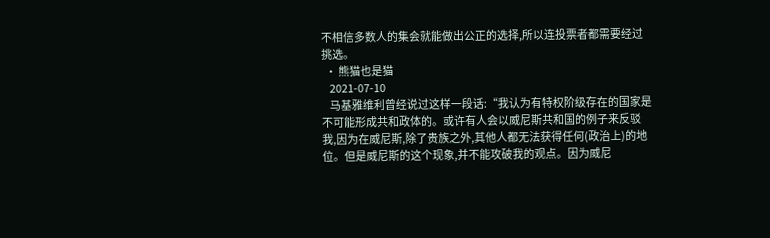不相信多数人的集会就能做出公正的选择,所以连投票者都需要经过挑选。
  • 熊猫也是猫
    2021-07-10
    马基雅维利曾经说过这样一段话:“我认为有特权阶级存在的国家是不可能形成共和政体的。或许有人会以威尼斯共和国的例子来反驳我,因为在威尼斯,除了贵族之外,其他人都无法获得任何(政治上)的地位。但是威尼斯的这个现象,并不能攻破我的观点。因为威尼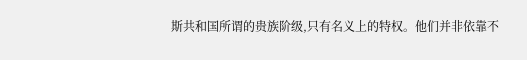斯共和国所谓的贵族阶级,只有名义上的特权。他们并非依靠不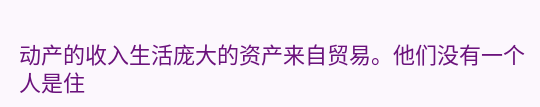动产的收入生活庞大的资产来自贸易。他们没有一个人是住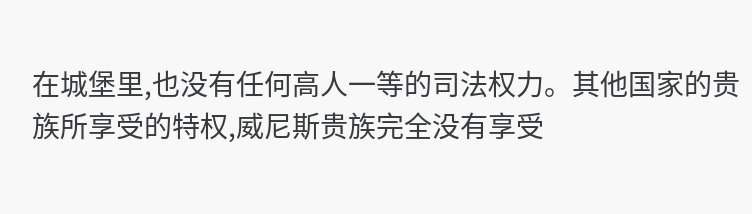在城堡里,也没有任何高人一等的司法权力。其他国家的贵族所享受的特权,威尼斯贵族完全没有享受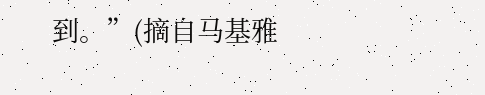到。”(摘自马基雅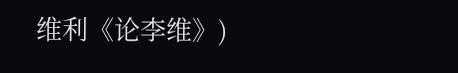维利《论李维》)